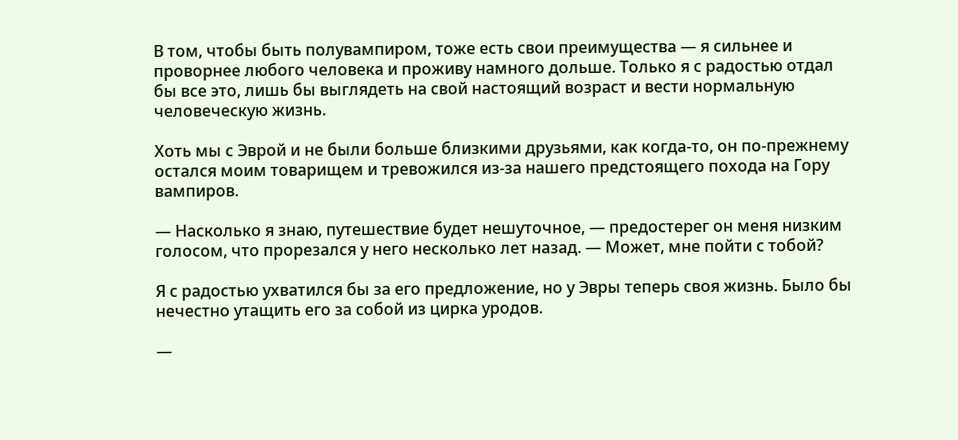В том, чтобы быть полувампиром, тоже есть свои преимущества — я сильнее и проворнее любого человека и проживу намного дольше. Только я с радостью отдал бы все это, лишь бы выглядеть на свой настоящий возраст и вести нормальную человеческую жизнь.

Хоть мы с Эврой и не были больше близкими друзьями, как когда-то, он по-прежнему остался моим товарищем и тревожился из-за нашего предстоящего похода на Гору вампиров.

— Насколько я знаю, путешествие будет нешуточное, — предостерег он меня низким голосом, что прорезался у него несколько лет назад. — Может, мне пойти с тобой?

Я с радостью ухватился бы за его предложение, но у Эвры теперь своя жизнь. Было бы нечестно утащить его за собой из цирка уродов.

—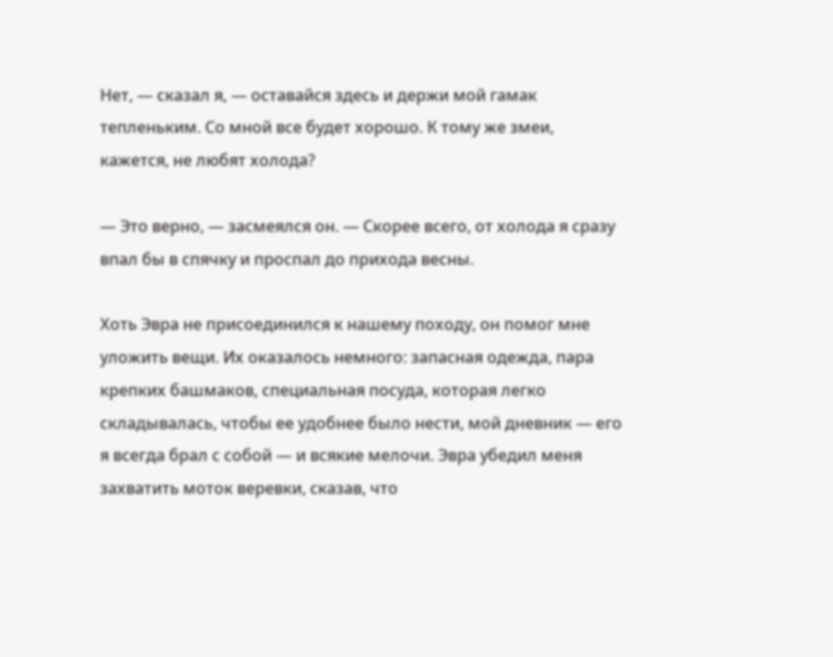Нет, — сказал я, — оставайся здесь и держи мой гамак тепленьким. Со мной все будет хорошо. К тому же змеи, кажется, не любят холода?

— Это верно, — засмеялся он. — Скорее всего, от холода я сразу впал бы в спячку и проспал до прихода весны.

Хоть Эвра не присоединился к нашему походу, он помог мне уложить вещи. Их оказалось немного: запасная одежда, пара крепких башмаков, специальная посуда, которая легко складывалась, чтобы ее удобнее было нести, мой дневник — его я всегда брал с собой — и всякие мелочи. Эвра убедил меня захватить моток веревки, сказав, что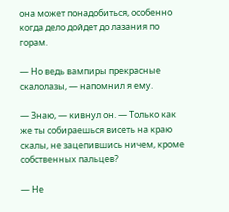она может понадобиться, особенно когда дело дойдет до лазания по горам.

— Но ведь вампиры прекрасные скалолазы, — напомнил я ему.

— Знаю, — кивнул он. — Только как же ты собираешься висеть на краю скалы, не зацепившись ничем, кроме собственных пальцев?

— Не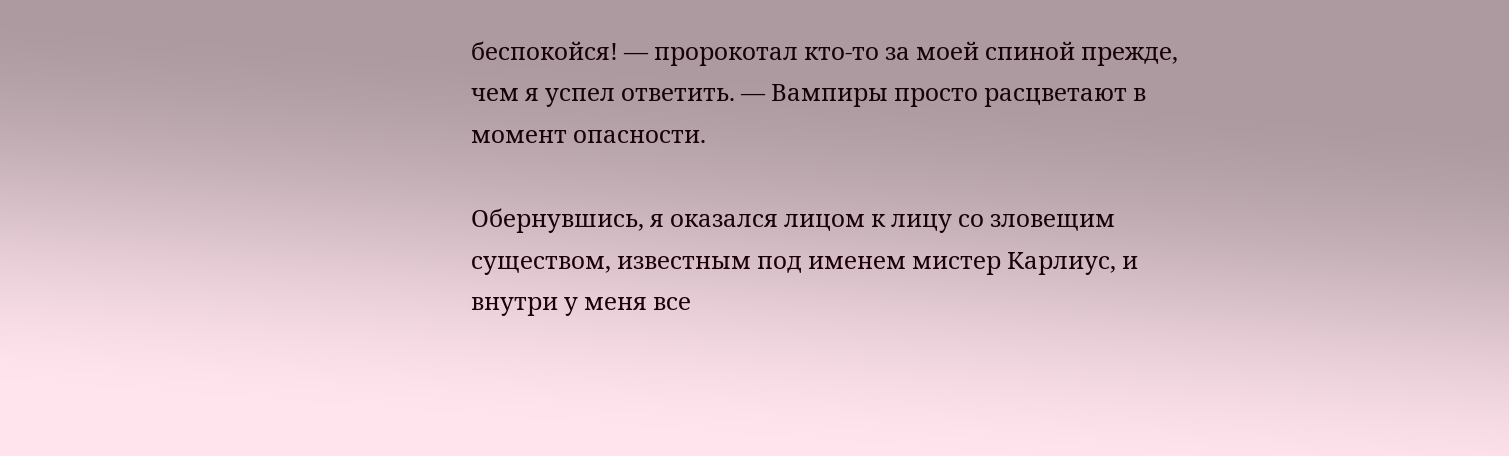беспокойся! — пророкотал кто-то за моей спиной прежде, чем я успел ответить. — Вампиры просто расцветают в момент опасности.

Обернувшись, я оказался лицом к лицу со зловещим существом, известным под именем мистер Карлиус, и внутри у меня все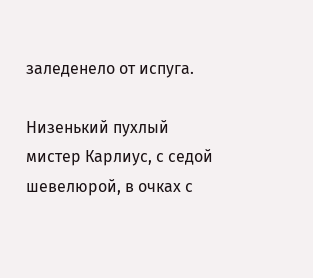заледенело от испуга.

Низенький пухлый мистер Карлиус, с седой шевелюрой, в очках с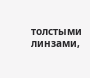толстыми линзами,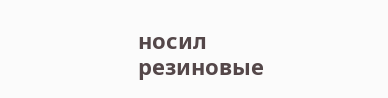носил резиновые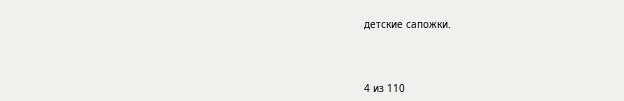детские сапожки.



4 из 110